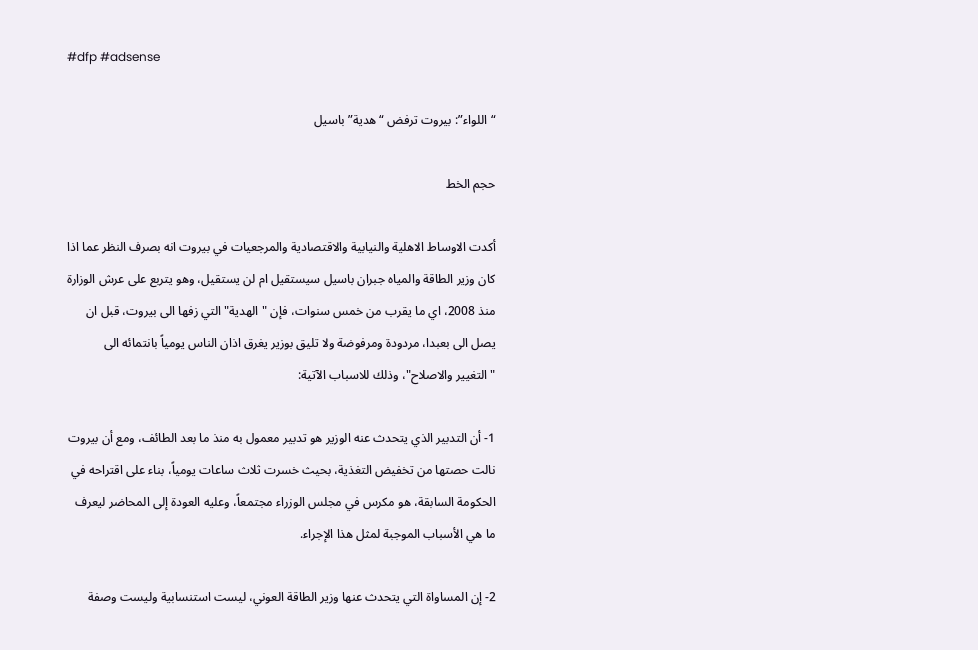#dfp #adsense

“اللواء”: بيروت ترفض “هدية” باسيل

حجم الخط

أكدت الاوساط الاهلية والنيابية والاقتصادية والمرجعيات في بيروت انه بصرف النظر عما اذا كان وزير الطاقة والمياه جبران باسيل سيستقيل ام لن يستقيل، وهو يتربع على عرش الوزارة منذ 2008، اي ما يقرب من خمس سنوات، فإن "الهدية" التي زفها الى بيروت، قبل ان يصل الى بعبدا، مردودة ومرفوضة ولا تليق بوزير يغرق اذان الناس يومياً بانتمائه الى "التغيير والاصلاح"، وذلك للاسباب الآتية:

1- أن التدبير الذي يتحدث عنه الوزير هو تدبير معمول به منذ ما بعد الطائف، ومع أن بيروت نالت حصتها من تخفيض التغذية، بحيث خسرت ثلاث ساعات يومياً، بناء على اقتراحه في الحكومة السابقة، هو مكرس في مجلس الوزراء مجتمعاً، وعليه العودة إلى المحاضر ليعرف ما هي الأسباب الموجبة لمثل هذا الإجراء.

2- إن المساواة التي يتحدث عنها وزير الطاقة العوني، ليست استنسابية وليست وصفة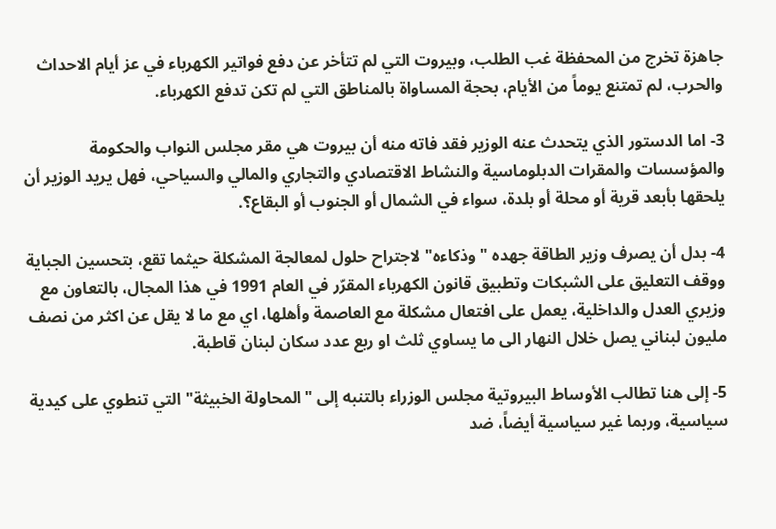جاهزة تخرج من المحفظة غب الطلب، وبيروت التي لم تتأخر عن دفع فواتير الكهرباء في عز أيام الاحداث والحرب، لم تمتنع يوماً من الأيام، بحجة المساواة بالمناطق التي لم تكن تدفع الكهرباء.

3- اما الدستور الذي يتحدث عنه الوزير فقد فاته منه أن بيروت هي مقر مجلس النواب والحكومة والمؤسسات والمقرات الدبلوماسية والنشاط الاقتصادي والتجاري والمالي والسياحي، فهل يريد الوزير أن يلحقها بأبعد قرية أو محلة أو بلدة، سواء في الشمال أو الجنوب أو البقاع؟.

4- بدل أن يصرف وزير الطاقة جهده "وذكاءه" لاجتراح حلول لمعالجة المشكلة حيثما تقع، بتحسين الجباية ووقف التعليق على الشبكات وتطبيق قانون الكهرباء المقرّر في العام 1991 في هذا المجال، بالتعاون مع وزيري العدل والداخلية، يعمل على افتعال مشكلة مع العاصمة وأهلها، اي مع ما لا يقل عن اكثر من نصف مليون لبناني يصل خلال النهار الى ما يساوي ثلث او ربع عدد سكان لبنان قاطبة.

5- إلى هنا تطالب الأوساط البيروتية مجلس الوزراء بالتنبه إلى "المحاولة الخبيثة" التي تنطوي على كيدية سياسية، وربما غير سياسية أيضاً، ضد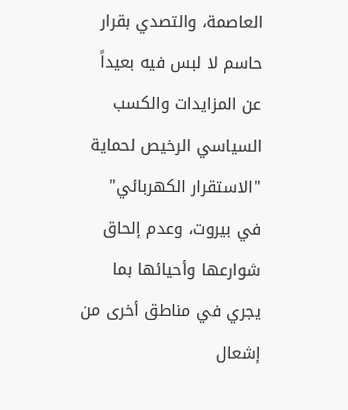العاصمة، والتصدي بقرار حاسم لا لبس فيه بعيداً عن المزايدات والكسب السياسي الرخيص لحماية "الاستقرار الكهربائي" في بيروت، وعدم إلحاق شوارعها وأحيائها بما يجري في مناطق أخرى من إشعال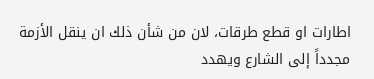اطارات او قطع طرقات، لان من شأن ذلك ان ينقل الأزمة مجدداً إلى الشارع ويهدد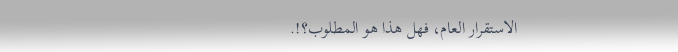الاستقرار العام، فهل هذا هو المطلوب؟!.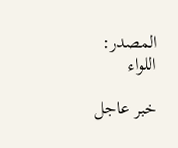المصدر:
اللواء

خبر عاجل